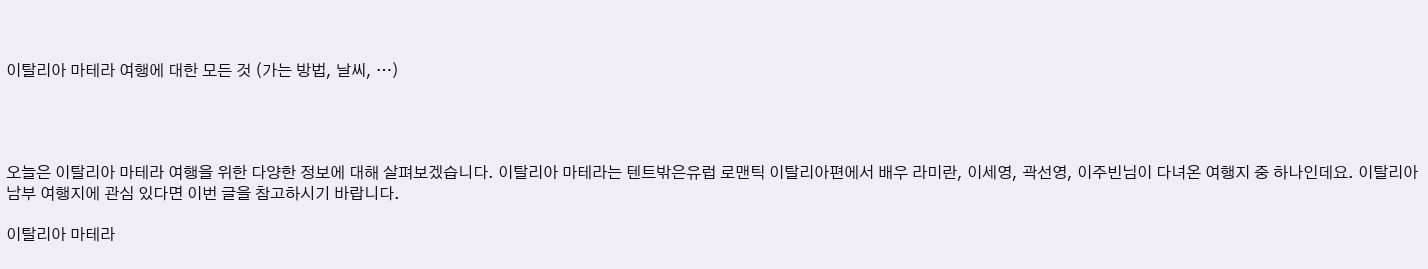이탈리아 마테라 여행에 대한 모든 것 (가는 방법, 날씨, …)




오늘은 이탈리아 마테라 여행을 위한 다양한 정보에 대해 살펴보겠습니다. 이탈리아 마테라는 텐트밖은유럽 로맨틱 이탈리아편에서 배우 라미란, 이세영, 곽선영, 이주빈님이 다녀온 여행지 중 하나인데요. 이탈리아 남부 여행지에 관심 있다면 이번 글을 참고하시기 바랍니다.

이탈리아 마테라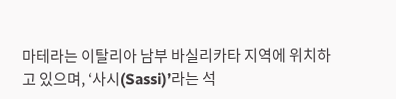마테라는 이탈리아 남부 바실리카타 지역에 위치하고 있으며, ‘사시(Sassi)’라는 석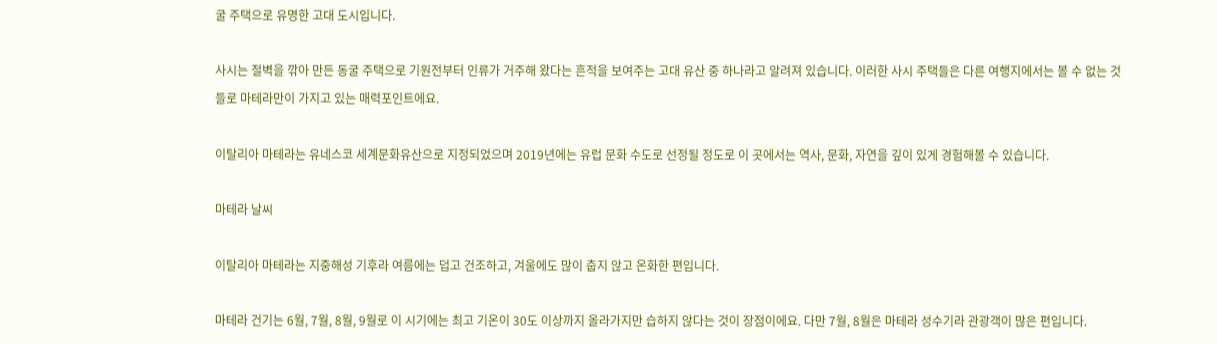굴 주택으로 유명한 고대 도시입니다.

사시는 절벽을 깎아 만든 동굴 주택으로 기원전부터 인류가 거주해 왔다는 흔적을 보여주는 고대 유산 중 하나라고 알려져 있습니다. 이러한 사시 주택들은 다른 여행지에서는 볼 수 없는 것들로 마테라만이 가지고 있는 매력포인트에요.

이탈리아 마테라는 유네스코 세계문화유산으로 지정되었으며 2019년에는 유럽 문화 수도로 선정될 정도로 이 곳에서는 역사, 문화, 자연을 깊이 있게 경험해볼 수 있습니다.

마테라 날씨

이탈리아 마테라는 지중해성 기후라 여름에는 덥고 건조하고, 겨울에도 많이 춥지 않고 온화한 편입니다.

마테라 건기는 6월, 7월, 8월, 9월로 이 시기에는 최고 기온이 30도 이상까지 올라가지만 습하지 않다는 것이 장점이에요. 다만 7월, 8월은 마테라 성수기라 관광객이 많은 편입니다.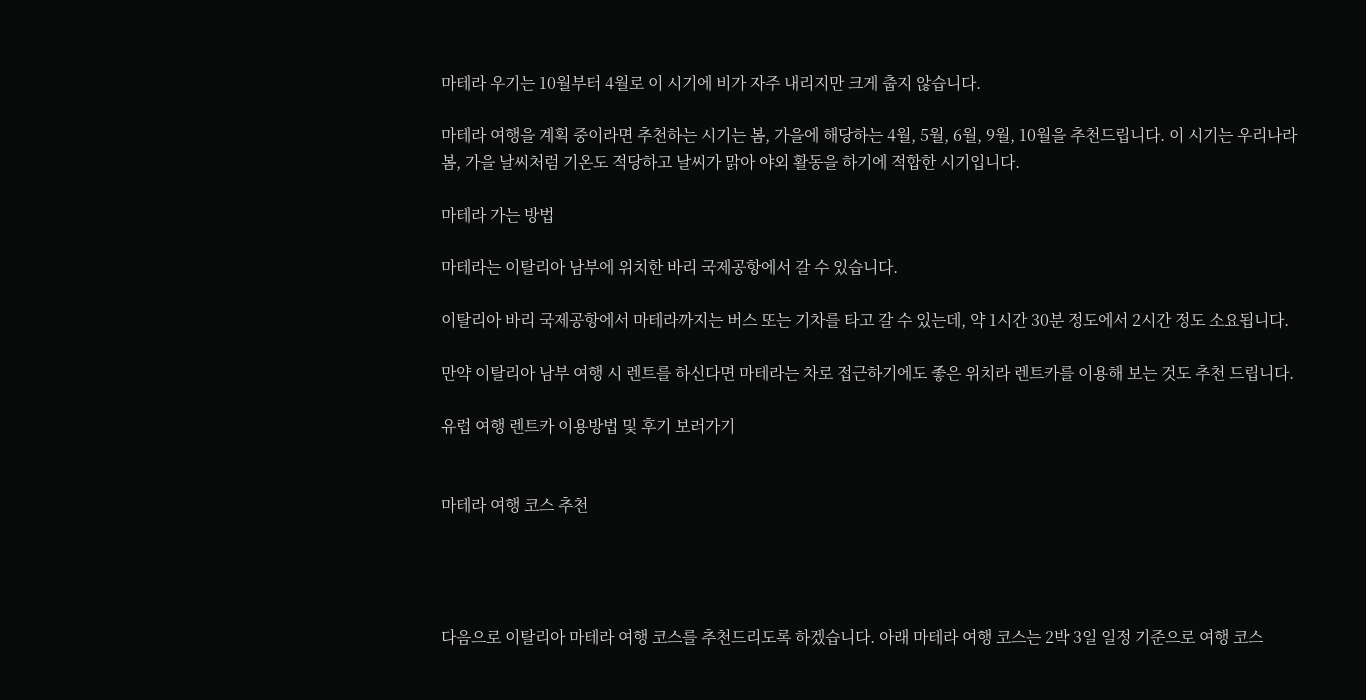마테라 우기는 10월부터 4월로 이 시기에 비가 자주 내리지만 크게 춥지 않습니다.

마테라 여행을 계획 중이라면 추천하는 시기는 봄, 가을에 해당하는 4월, 5월, 6월, 9월, 10월을 추천드립니다. 이 시기는 우리나라 봄, 가을 날씨처럼 기온도 적당하고 날씨가 맑아 야외 활동을 하기에 적합한 시기입니다.

마테라 가는 방법

마테라는 이탈리아 남부에 위치한 바리 국제공항에서 갈 수 있습니다.

이탈리아 바리 국제공항에서 마테라까지는 버스 또는 기차를 타고 갈 수 있는데, 약 1시간 30분 정도에서 2시간 정도 소요됩니다.

만약 이탈리아 남부 여행 시 렌트를 하신다면 마테라는 차로 접근하기에도 좋은 위치라 렌트카를 이용해 보는 것도 추천 드립니다.

유럽 여행 렌트카 이용방법 및 후기 보러가기


마테라 여행 코스 추천




다음으로 이탈리아 마테라 여행 코스를 추천드리도록 하겠습니다. 아래 마테라 여행 코스는 2박 3일 일정 기준으로 여행 코스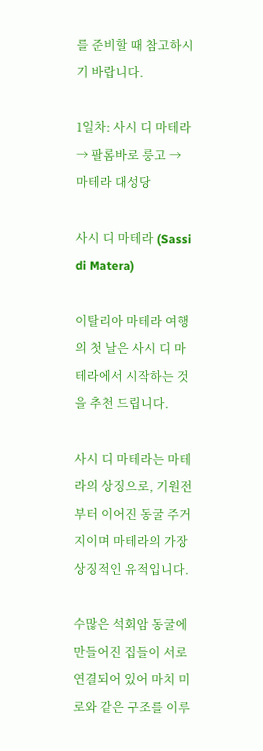를 준비할 때 참고하시기 바랍니다.

1일차: 사시 디 마테라 → 팔롬바로 룽고 → 마테라 대성당

사시 디 마테라 (Sassi di Matera)

이탈리아 마테라 여행의 첫 날은 사시 디 마테라에서 시작하는 것을 추천 드립니다.

사시 디 마테라는 마테라의 상징으로, 기원전부터 이어진 동굴 주거지이며 마테라의 가장 상징적인 유적입니다.

수많은 석회암 동굴에 만들어진 집들이 서로 연결되어 있어 마치 미로와 같은 구조를 이루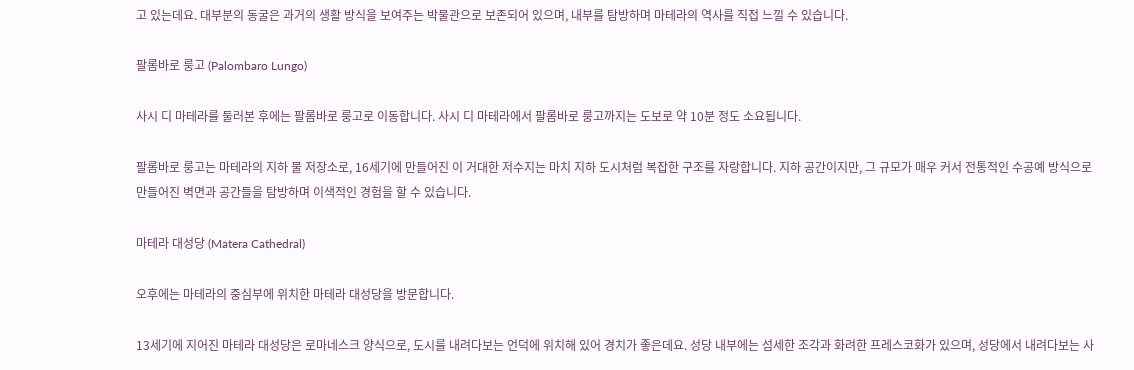고 있는데요. 대부분의 동굴은 과거의 생활 방식을 보여주는 박물관으로 보존되어 있으며, 내부를 탐방하며 마테라의 역사를 직접 느낄 수 있습니다.

팔롬바로 룽고 (Palombaro Lungo)

사시 디 마테라를 둘러본 후에는 팔롬바로 룽고로 이동합니다. 사시 디 마테라에서 팔롬바로 룽고까지는 도보로 약 10분 정도 소요됩니다.

팔롬바로 룽고는 마테라의 지하 물 저장소로, 16세기에 만들어진 이 거대한 저수지는 마치 지하 도시처럼 복잡한 구조를 자랑합니다. 지하 공간이지만, 그 규모가 매우 커서 전통적인 수공예 방식으로 만들어진 벽면과 공간들을 탐방하며 이색적인 경험을 할 수 있습니다.

마테라 대성당 (Matera Cathedral)

오후에는 마테라의 중심부에 위치한 마테라 대성당을 방문합니다.

13세기에 지어진 마테라 대성당은 로마네스크 양식으로, 도시를 내려다보는 언덕에 위치해 있어 경치가 좋은데요. 성당 내부에는 섬세한 조각과 화려한 프레스코화가 있으며, 성당에서 내려다보는 사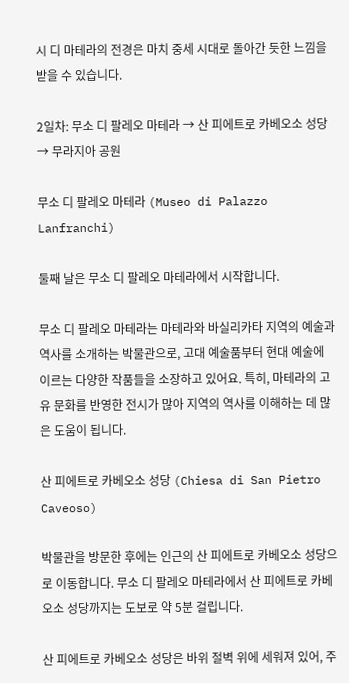시 디 마테라의 전경은 마치 중세 시대로 돌아간 듯한 느낌을 받을 수 있습니다.

2일차: 무소 디 팔레오 마테라 → 산 피에트로 카베오소 성당 → 무라지아 공원

무소 디 팔레오 마테라 (Museo di Palazzo Lanfranchi)

둘째 날은 무소 디 팔레오 마테라에서 시작합니다.

무소 디 팔레오 마테라는 마테라와 바실리카타 지역의 예술과 역사를 소개하는 박물관으로, 고대 예술품부터 현대 예술에 이르는 다양한 작품들을 소장하고 있어요. 특히, 마테라의 고유 문화를 반영한 전시가 많아 지역의 역사를 이해하는 데 많은 도움이 됩니다.

산 피에트로 카베오소 성당 (Chiesa di San Pietro Caveoso)

박물관을 방문한 후에는 인근의 산 피에트로 카베오소 성당으로 이동합니다. 무소 디 팔레오 마테라에서 산 피에트로 카베오소 성당까지는 도보로 약 5분 걸립니다.

산 피에트로 카베오소 성당은 바위 절벽 위에 세워져 있어, 주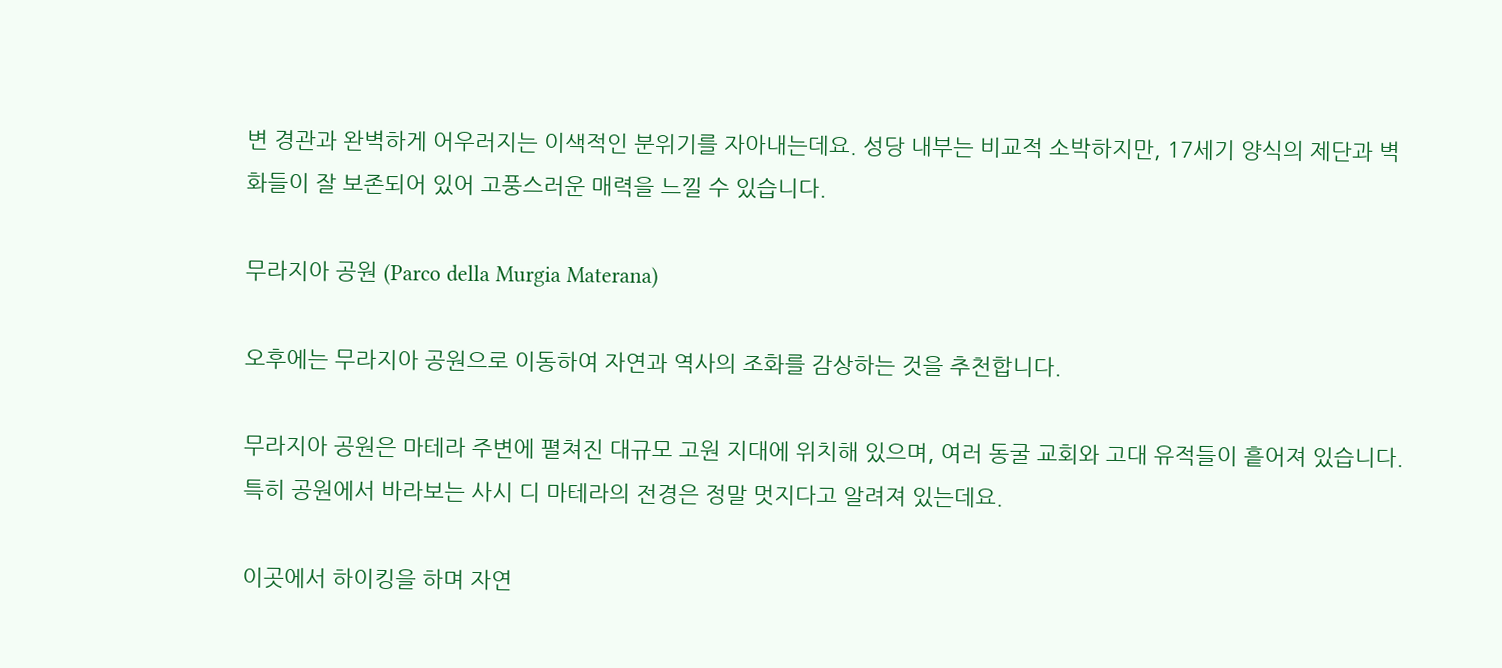변 경관과 완벽하게 어우러지는 이색적인 분위기를 자아내는데요. 성당 내부는 비교적 소박하지만, 17세기 양식의 제단과 벽화들이 잘 보존되어 있어 고풍스러운 매력을 느낄 수 있습니다.

무라지아 공원 (Parco della Murgia Materana)

오후에는 무라지아 공원으로 이동하여 자연과 역사의 조화를 감상하는 것을 추천합니다.

무라지아 공원은 마테라 주변에 펼쳐진 대규모 고원 지대에 위치해 있으며, 여러 동굴 교회와 고대 유적들이 흩어져 있습니다. 특히 공원에서 바라보는 사시 디 마테라의 전경은 정말 멋지다고 알려져 있는데요.

이곳에서 하이킹을 하며 자연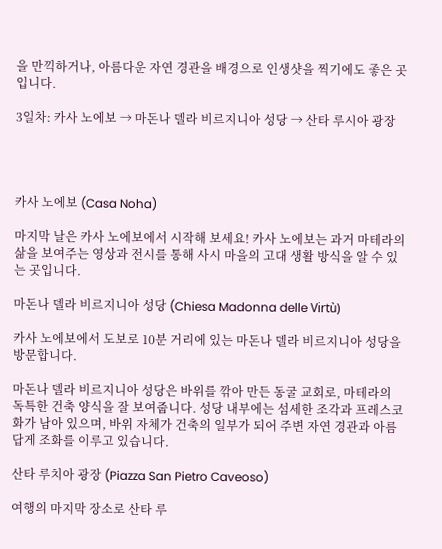을 만끽하거나, 아름다운 자연 경관을 배경으로 인생샷을 찍기에도 좋은 곳입니다.

3일차: 카사 노에보 → 마돈나 델라 비르지니아 성당 → 산타 루시아 광장




카사 노에보 (Casa Noha)

마지막 날은 카사 노에보에서 시작해 보세요! 카사 노에보는 과거 마테라의 삶을 보여주는 영상과 전시를 통해 사시 마을의 고대 생활 방식을 알 수 있는 곳입니다.

마돈나 델라 비르지니아 성당 (Chiesa Madonna delle Virtù)

카사 노에보에서 도보로 10분 거리에 있는 마돈나 델라 비르지니아 성당을 방문합니다.

마돈나 델라 비르지니아 성당은 바위를 깎아 만든 동굴 교회로, 마테라의 독특한 건축 양식을 잘 보여줍니다. 성당 내부에는 섬세한 조각과 프레스코화가 남아 있으며, 바위 자체가 건축의 일부가 되어 주변 자연 경관과 아름답게 조화를 이루고 있습니다.

산타 루치아 광장 (Piazza San Pietro Caveoso)

여행의 마지막 장소로 산타 루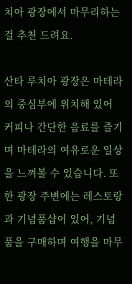치아 광장에서 마무리하는 걸 추천 드려요.

산타 루치아 광장은 마테라의 중심부에 위치해 있어 커피나 간단한 음료를 즐기며 마테라의 여유로운 일상을 느껴볼 수 있습니다. 또한 광장 주변에는 레스토랑과 기념품샵이 있어, 기념품을 구매하며 여행을 마무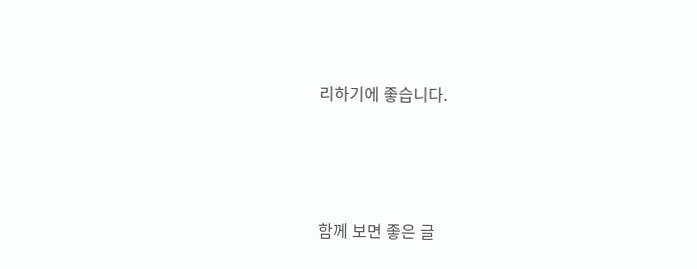리하기에 좋습니다.




함께 보면 좋은 글